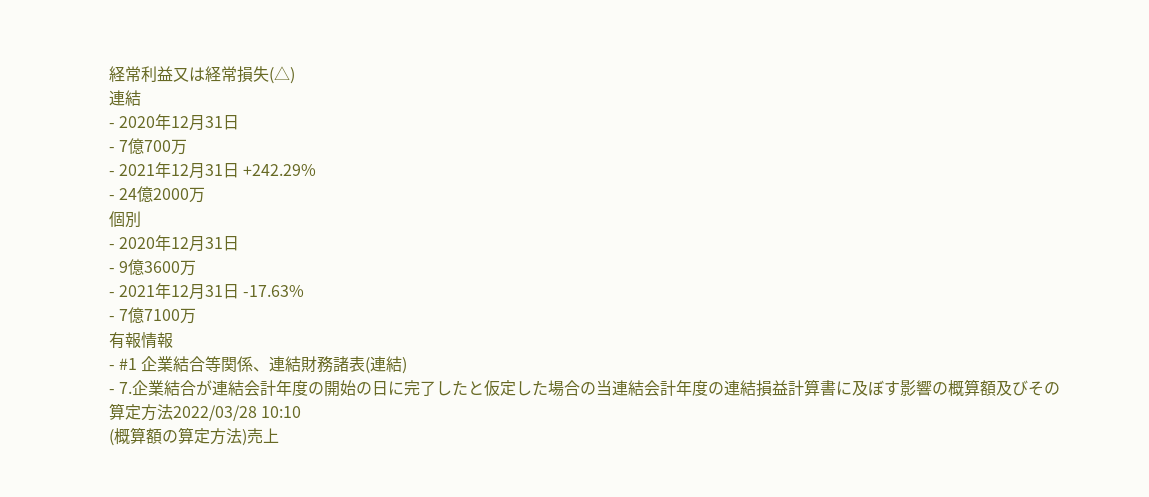経常利益又は経常損失(△)
連結
- 2020年12月31日
- 7億700万
- 2021年12月31日 +242.29%
- 24億2000万
個別
- 2020年12月31日
- 9億3600万
- 2021年12月31日 -17.63%
- 7億7100万
有報情報
- #1 企業結合等関係、連結財務諸表(連結)
- 7.企業結合が連結会計年度の開始の日に完了したと仮定した場合の当連結会計年度の連結損益計算書に及ぼす影響の概算額及びその算定方法2022/03/28 10:10
(概算額の算定方法)売上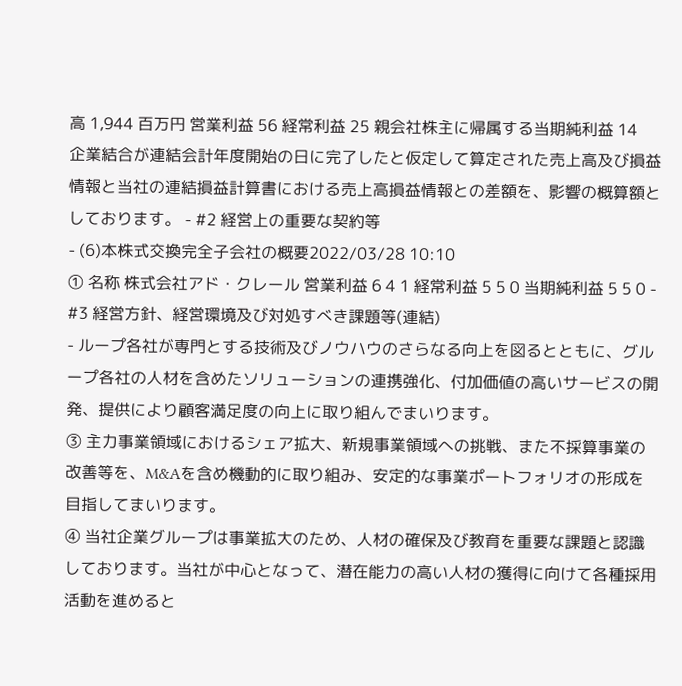高 1,944 百万円 営業利益 56 経常利益 25 親会社株主に帰属する当期純利益 14
企業結合が連結会計年度開始の日に完了したと仮定して算定された売上高及び損益情報と当社の連結損益計算書における売上高損益情報との差額を、影響の概算額としております。 - #2 経営上の重要な契約等
- (6)本株式交換完全子会社の概要2022/03/28 10:10
① 名称 株式会社アド・クレール 営業利益 6 4 1 経常利益 5 5 0 当期純利益 5 5 0 - #3 経営方針、経営環境及び対処すべき課題等(連結)
- ループ各社が専門とする技術及びノウハウのさらなる向上を図るとともに、グループ各社の人材を含めたソリューションの連携強化、付加価値の高いサービスの開発、提供により顧客満足度の向上に取り組んでまいります。
③ 主力事業領域におけるシェア拡大、新規事業領域への挑戦、また不採算事業の改善等を、M&Aを含め機動的に取り組み、安定的な事業ポートフォリオの形成を目指してまいります。
④ 当社企業グループは事業拡大のため、人材の確保及び教育を重要な課題と認識しております。当社が中心となって、潜在能力の高い人材の獲得に向けて各種採用活動を進めると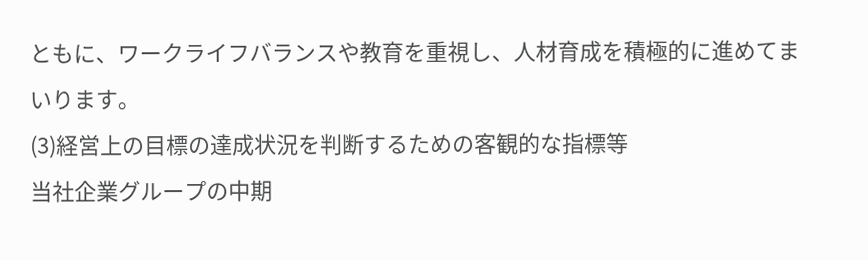ともに、ワークライフバランスや教育を重視し、人材育成を積極的に進めてまいります。
(3)経営上の目標の達成状況を判断するための客観的な指標等
当社企業グループの中期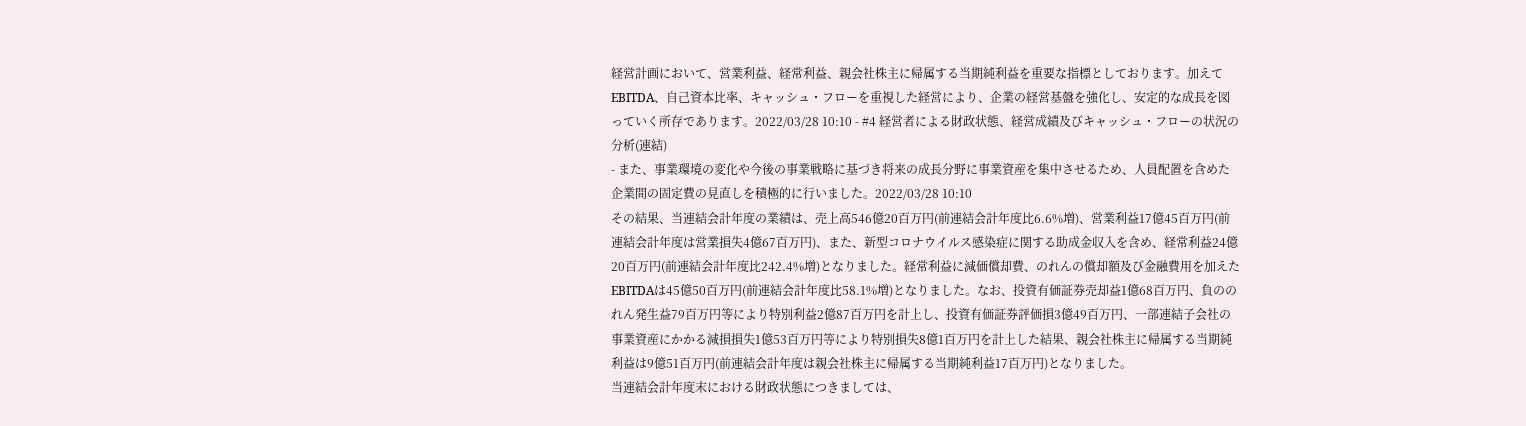経営計画において、営業利益、経常利益、親会社株主に帰属する当期純利益を重要な指標としております。加えてEBITDA、自己資本比率、キャッシュ・フローを重視した経営により、企業の経営基盤を強化し、安定的な成長を図っていく所存であります。2022/03/28 10:10 - #4 経営者による財政状態、経営成績及びキャッシュ・フローの状況の分析(連結)
- また、事業環境の変化や今後の事業戦略に基づき将来の成長分野に事業資産を集中させるため、人員配置を含めた企業間の固定費の見直しを積極的に行いました。2022/03/28 10:10
その結果、当連結会計年度の業績は、売上高546億20百万円(前連結会計年度比6.6%増)、営業利益17億45百万円(前連結会計年度は営業損失4億67百万円)、また、新型コロナウイルス感染症に関する助成金収入を含め、経常利益24億20百万円(前連結会計年度比242.4%増)となりました。経常利益に減価償却費、のれんの償却額及び金融費用を加えたEBITDAは45億50百万円(前連結会計年度比58.1%増)となりました。なお、投資有価証券売却益1億68百万円、負ののれん発生益79百万円等により特別利益2億87百万円を計上し、投資有価証券評価損3億49百万円、一部連結子会社の事業資産にかかる減損損失1億53百万円等により特別損失8億1百万円を計上した結果、親会社株主に帰属する当期純利益は9億51百万円(前連結会計年度は親会社株主に帰属する当期純利益17百万円)となりました。
当連結会計年度末における財政状態につきましては、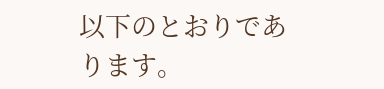以下のとおりであります。